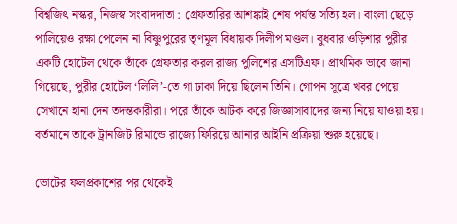বিশ্বজিৎ নস্কর, নিজস্ব সংবাদদাতা : গ্রেফতারির আশঙ্কাই শেষ পর্যন্ত সত্যি হল। বাংলা ছেড়ে পালিয়েও রক্ষা পেলেন না বিষ্ণুপুরের তৃণমূল বিধায়ক দিলীপ মণ্ডল। বুধবার ওড়িশার পুরীর একটি হোটেল থেকে তাঁকে গ্রেফতার করল রাজ্য পুলিশের এসটিএফ। প্রাথমিক ভাবে জানা গিয়েছে, পুরীর হোটেল ‘লিলি’-তে গা ঢাকা দিয়ে ছিলেন তিনি। গোপন সূত্রে খবর পেয়ে সেখানে হানা দেন তদন্তকারীরা। পরে তাঁকে আটক করে জিজ্ঞাসাবাদের জন্য নিয়ে যাওয়া হয়। বর্তমানে তাকে ট্রানজিট রিমান্ডে রাজ্যে ফিরিয়ে আনার আইনি প্রক্রিয়া শুরু হয়েছে।

ভোটের ফলপ্রকাশের পর থেকেই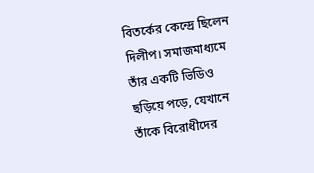বিতর্কের কেন্দ্রে ছিলেন দিলীপ। সমাজমাধ্যমে তাঁর একটি ভিডিও ছড়িয়ে পড়ে, যেখানে তাঁকে বিরোধীদের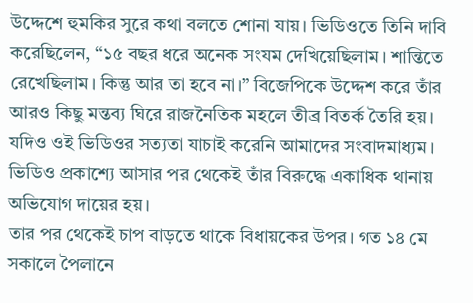উদ্দেশে হুমকির সুরে কথা বলতে শোনা যায়। ভিডিওতে তিনি দাবি করেছিলেন, “১৫ বছর ধরে অনেক সংযম দেখিয়েছিলাম। শান্তিতে রেখেছিলাম। কিন্তু আর তা হবে না।” বিজেপিকে উদ্দেশ করে তাঁর আরও কিছু মন্তব্য ঘিরে রাজনৈতিক মহলে তীব্র বিতর্ক তৈরি হয়। যদিও ওই ভিডিওর সত্যতা যাচাই করেনি আমাদের সংবাদমাধ্যম। ভিডিও প্রকাশ্যে আসার পর থেকেই তাঁর বিরুদ্ধে একাধিক থানায় অভিযোগ দায়ের হয়।
তার পর থেকেই চাপ বাড়তে থাকে বিধায়কের উপর। গত ১৪ মে সকালে পৈলানে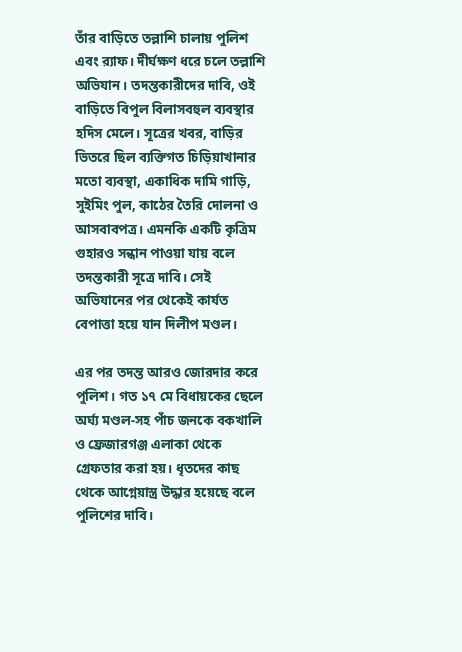তাঁর বাড়িতে তল্লাশি চালায় পুলিশ এবং ব়্যাফ। দীর্ঘক্ষণ ধরে চলে তল্লাশি অভিযান। তদন্তকারীদের দাবি, ওই বাড়িতে বিপুল বিলাসবহুল ব্যবস্থার হদিস মেলে। সূত্রের খবর, বাড়ির ভিতরে ছিল ব্যক্তিগত চিড়িয়াখানার মতো ব্যবস্থা, একাধিক দামি গাড়ি, সুইমিং পুল, কাঠের তৈরি দোলনা ও আসবাবপত্র। এমনকি একটি কৃত্রিম গুহারও সন্ধান পাওয়া যায় বলে তদন্তকারী সূত্রে দাবি। সেই অভিযানের পর থেকেই কার্যত বেপাত্তা হয়ে যান দিলীপ মণ্ডল।

এর পর তদন্ত আরও জোরদার করে পুলিশ। গত ১৭ মে বিধায়কের ছেলে অর্ঘ্য মণ্ডল-সহ পাঁচ জনকে বকখালি ও ফ্রেজারগঞ্জ এলাকা থেকে গ্রেফতার করা হয়। ধৃতদের কাছ থেকে আগ্নেয়াস্ত্র উদ্ধার হয়েছে বলে পুলিশের দাবি।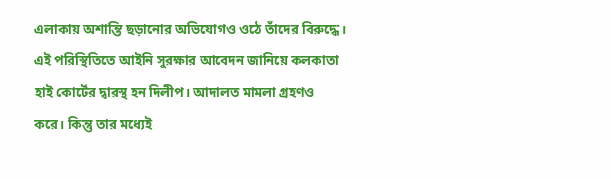এলাকায় অশান্তি ছড়ানোর অভিযোগও ওঠে তাঁদের বিরুদ্ধে।
এই পরিস্থিতিতে আইনি সুরক্ষার আবেদন জানিয়ে কলকাতা হাই কোর্টের দ্বারস্থ হন দিলীপ। আদালত মামলা গ্রহণও করে। কিন্তু তার মধ্যেই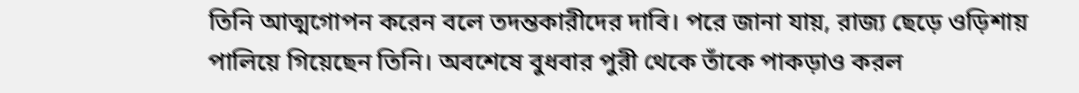তিনি আত্মগোপন করেন বলে তদন্তকারীদের দাবি। পরে জানা যায়, রাজ্য ছেড়ে ওড়িশায় পালিয়ে গিয়েছেন তিনি। অবশেষে বুধবার পুরী থেকে তাঁকে পাকড়াও করল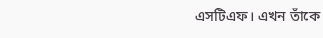এসটিএফ। এখন তাঁকে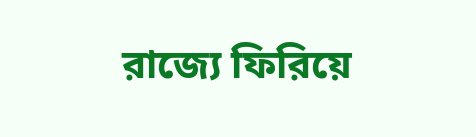রাজ্যে ফিরিয়ে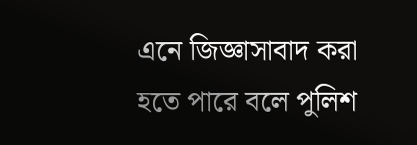এনে জিজ্ঞাসাবাদ করা হতে পারে বলে পুলিশ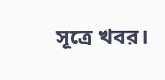সূত্রে খবর।